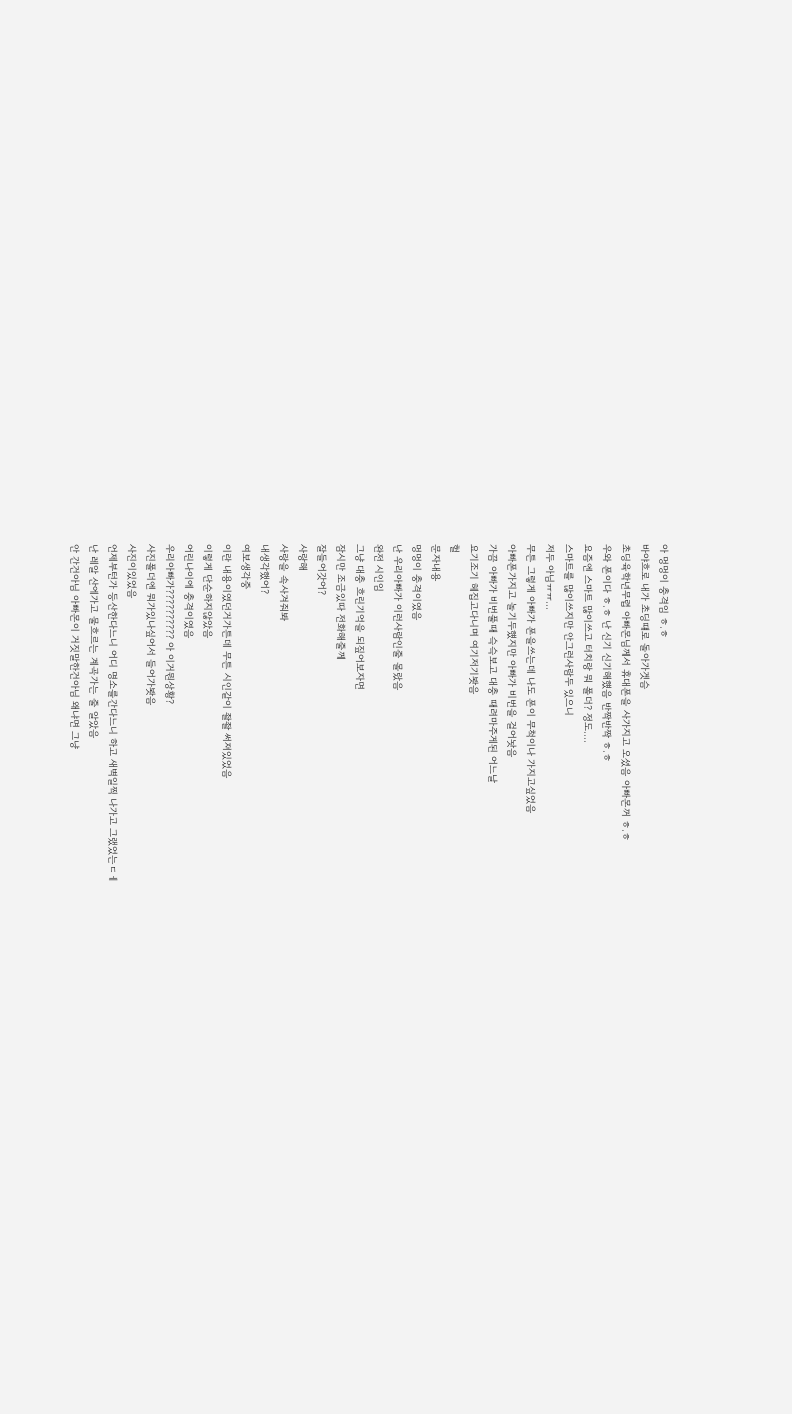아 멍멍이 충격임 ㅎ.ㅎ
바야흐로 내가 초딩떄로 돌아가겟슴
초딩육학년무렵 아빠몬님께서 휴대폰을 사가지고 오셨음 아빠몬꺼 ㅎ.ㅎ
우와 폰이다 ㅎ.ㅎ 난 신기 신기해헀음 반짝반짝 ㅎ.ㅎ
요즘엔 스마트 많이쓰고 터치랑 뭐 폴더? 정도....
스마트를 많이쓰지만 안그런사람두 있으니
저두 아님ㅠㅠ...
무튼 그렇게 아빠가 폰을쓰는데 나도 폰이 무척이나 가지고싶었음
아빠폰가지고 놀기두헀지만 아빠가 비번을 걸어놧음
가끔 아빠가 비번풀때 슥슥보고 대충 때려마주게된 어느날
요기조기 헤집고다니며 여기저기봣음
헐
문자내용
멍멍이 충격이였음
난 우리아빠가 이런사람인줄 몰랐음
완전 시인임
그냥 대충 흐린기억을 되짚어보자면
잠시만 조금있따 전화해줄께
잘들어갓어?
사랑해
사랑을 속사겨줘봐
내생각했어?
여보생각중
이란 내용이였던거가튼데 무튼 시인같이 좔좔 써져있었음
이렇게 단순하지않았음
어린나이에 충격이였음
우리아빠가?????????? 아 이거뭔상황?
사진폴더엔 뭐가있나싶어서 들어가봣음
사진이있었음
언제부턴가 등산한다느니 어디 명소를간다느니 하고 새벽일찍 나가고 그랬었는ㄷㅔ
난 레알 산에가고 물흐르는 계곡가는 줄 알았음
안 간건아님 아빠몬이 거짓말한건아님 왜냐면 그냥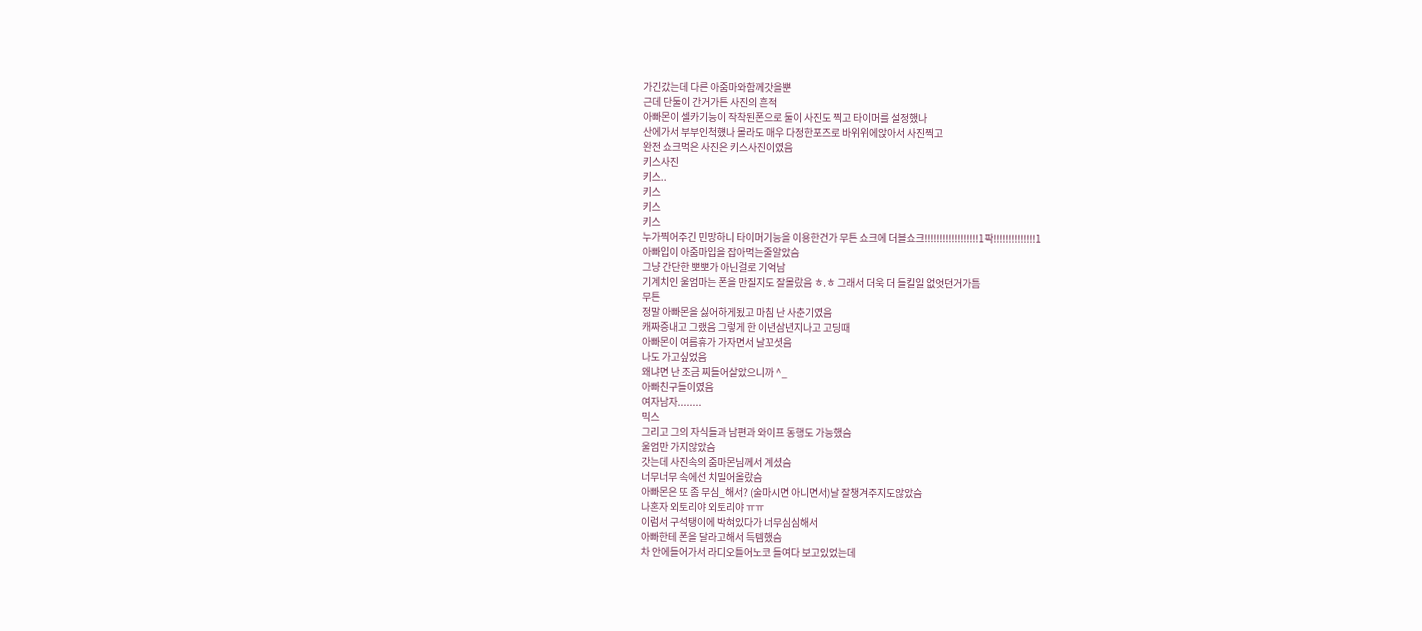가긴갔는데 다른 아줌마와함께갓을뿐
근데 단둘이 간거가튼 사진의 흔적
아빠몬이 셀카기능이 작착된폰으로 둘이 사진도 찍고 타이머를 설정했나
산에가서 부부인척헀나 몰라도 매우 다정한포즈로 바위위에앉아서 사진찍고
완전 쇼크먹은 사진은 키스사진이였음
키스사진
키스..
키스
키스
키스
누가찍어주긴 민망하니 타이머기능을 이용한건가 무튼 쇼크에 더블쇼크!!!!!!!!!!!!!!!!!!1팍!!!!!!!!!!!!!!1
아빠입이 아줌마입을 잡아먹는줄알았슴
그냥 간단한 뽀뽀가 아닌걸로 기억남
기계치인 울엄마는 폰을 만질지도 잘몰랐음 ㅎ.ㅎ 그래서 더욱 더 들킬일 없엇던거가틈
무튼
정말 아빠몬을 싫어하게됬고 마침 난 사춘기였음
캐짜증내고 그랬음 그렇게 한 이년삼년지나고 고딩때
아빠몬이 여름휴가 가자면서 날꼬셧음
나도 가고싶었음
왜냐면 난 조금 찌들어살았으니까 ^_
아빠친구들이였음
여자남자........
믹스
그리고 그의 자식들과 남편과 와이프 동행도 가능했슴
울엄만 가지않았슴
갓는데 사진속의 줌마몬님께서 계셨슴
너무너무 속에선 치밀어올랐슴
아빠몬은 또 좀 무심_해서? (술마시면 아니면서)날 잘챙겨주지도않았슴
나혼자 외토리야 외토리야 ㅠㅠ
이럼서 구석탱이에 박혀있다가 너무심심해서
아빠한테 폰을 달라고해서 득템했슴
차 안에들어가서 라디오틀어노코 들여다 보고있었는데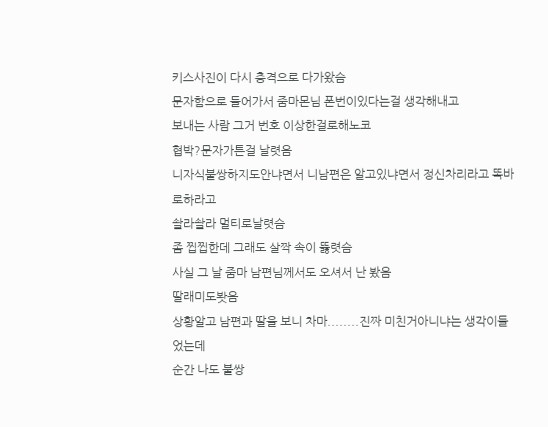키스사진이 다시 충격으로 다가왔슴
문자함으로 들어가서 줌마몬님 폰번이있다는걸 생각해내고
보내는 사람 그거 번호 이상한걸로해노코
협박?문자가튼걸 날렷음
니자식불쌍하지도안냐면서 니남편은 알고있냐면서 정신차리라고 똑바로하라고
솰라솰라 멀티로날렷슴
좀 찝찝한데 그래도 살짝 속이 뚫렷슴
사실 그 날 줌마 남편님께서도 오셔서 난 봤음
딸래미도봣음
상황알고 남편과 딸을 보니 차마........진짜 미친거아니냐는 생각이들었는데
순간 나도 불쌍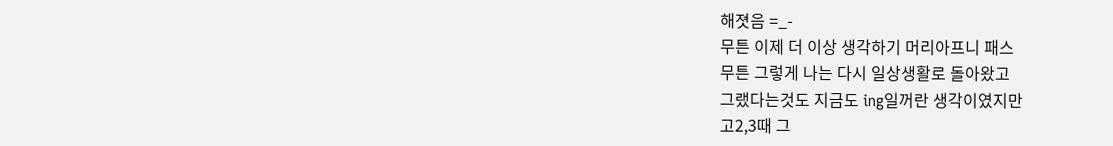해졋음 =_-
무튼 이제 더 이상 생각하기 머리아프니 패스
무튼 그렇게 나는 다시 일상생활로 돌아왔고
그랬다는것도 지금도 ing일꺼란 생각이였지만
고2,3때 그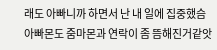래도 아빠니까 하면서 난 내 일에 집중했슴
아빠몬도 줌마몬과 연락이 좀 뜸해진거같앗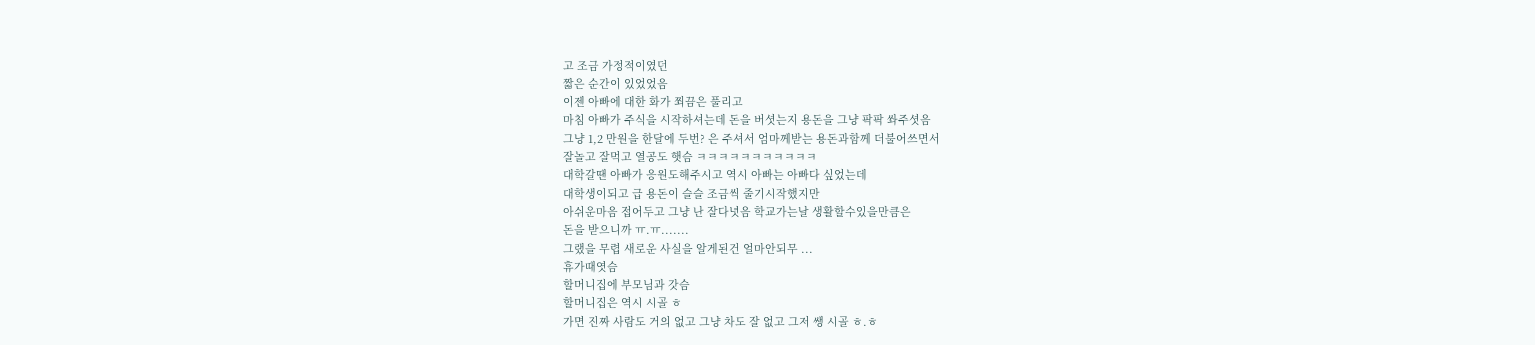고 조금 가정적이였던
짧은 순간이 있었었음
이젠 아빠에 대한 화가 쬐끔은 풀리고
마침 아빠가 주식을 시작하셔는데 돈을 버셧는지 용돈을 그냥 팍팍 쏴주셧음
그냥 1,2 만원을 한달에 두번? 은 주셔서 엄마께받는 용돈과함께 더불어쓰면서
잘놀고 잘먹고 열공도 햇슴 ㅋㅋㅋㅋㅋㅋㅋㅋㅋㅋㅋ
대학갈땐 아빠가 응원도해주시고 역시 아빠는 아빠다 싶었는데
대학생이되고 급 용돈이 슬슬 조금씩 줄기시작했지만
아쉬운마음 접어두고 그냥 난 잘다녓음 학교가는날 생활할수있을만큼은
돈을 받으니까 ㅠ.ㅠ.......
그랬을 무렵 새로운 사실을 알게된건 얼마안되무 ...
휴가때엿슴
할머니집에 부모님과 갓슴
할머니집은 역시 시골 ㅎ
가면 진짜 사람도 거의 없고 그냥 차도 잘 없고 그저 쌩 시골 ㅎ.ㅎ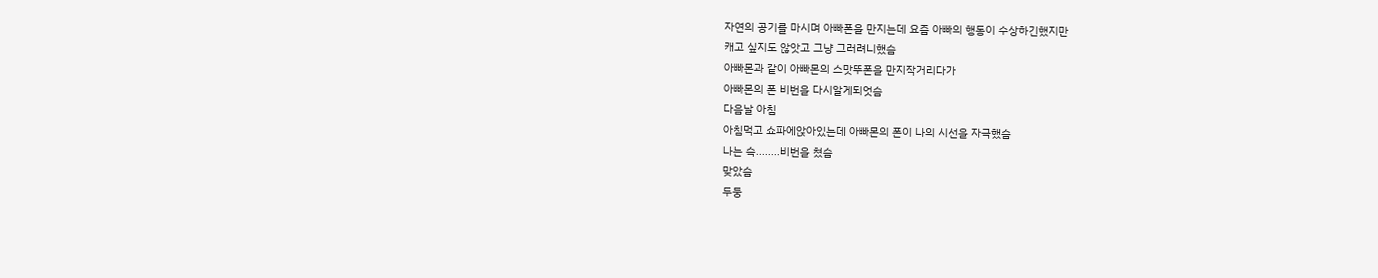자연의 공기를 마시며 아빠폰을 만지는데 요즘 아빠의 행동이 수상하긴했지만
캐고 싶지도 않앗고 그냥 그러려니했슴
아빠몬과 같이 아빠몬의 스맛뚜폰을 만지작거리다가
아빠몬의 폰 비번을 다시알게되엇슴
다음날 아침
아침먹고 쇼파에앉아있는데 아빠몬의 폰이 나의 시선을 자극했슴
나는 슥........비번을 쳤슴
맞았슴
두둥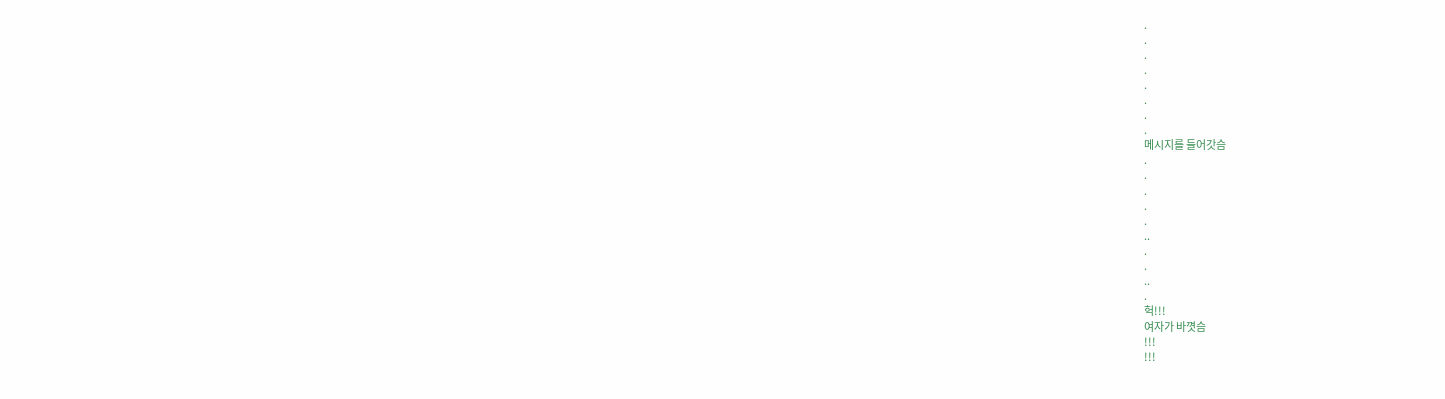.
.
.
.
.
.
.
.
메시지를 들어갓슴
.
.
.
.
.
..
.
.
..
.
헉!!!
여자가 바꼇슴
!!!
!!!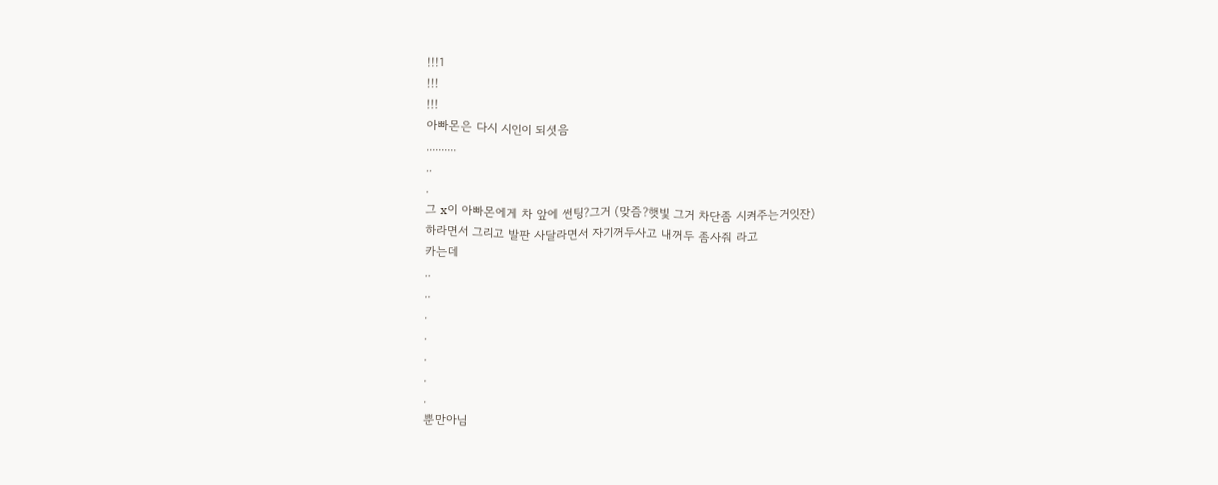!!!1
!!!
!!!
아빠몬은 다시 시인이 되셧음
..........
..
.
그 x이 아빠몬에게 차 앞에 썬팅?그거 (맞즘?햇빛 그거 차단좀 시켜주는거잇잔)
하라면서 그리고 발판 사달라면서 자기꺼두사고 내꺼두 좀사줘 라고
카는데
..
..
.
.
.
.
.
뿐만아님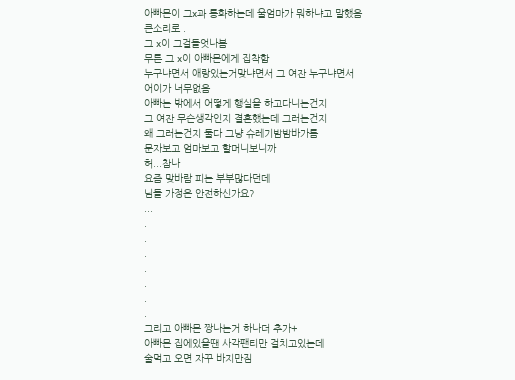아빠몬이 그x과 통화하는데 울엄마가 뭐하냐고 말했음
큰소리로 .
그 x이 그걸들엇나봄
무튼 그 x이 아빠몬에게 집착함
누구냐면서 애랑있는거맞냐면서 그 여잔 누구냐면서
어이가 너무없음
아빠는 밖에서 어떻게 행실을 하고다니는건지
그 여잔 무슨생각인지 결혼했는데 그러는건지
왜 그러는건지 둘다 그냥 슈레기밤밤바가틈
문자보고 엄마보고 할머니보니까
허...참나
요즘 맞바람 피는 부부많다던데
님들 가정은 안전하신가요?
...
.
.
.
.
.
.
.
그리고 아빠몬 짱나는거 하나더 추가+
아빠몬 집에있을땐 사각팬티만 걸치고있는데
술먹고 오면 자꾸 바지만짐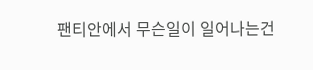팬티안에서 무슨일이 일어나는건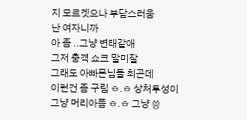지 모르겟으나 부담스러움
난 여자니까
아 좀 ..그냥 변태같애
그저 충격 쇼크 말미잘
그래도 아빠몬님들 최곤데
이런건 좀 구림 ㅎ.ㅎ 상처투성이
그냥 머리아픔 ㅎ.ㅎ 그냥 씅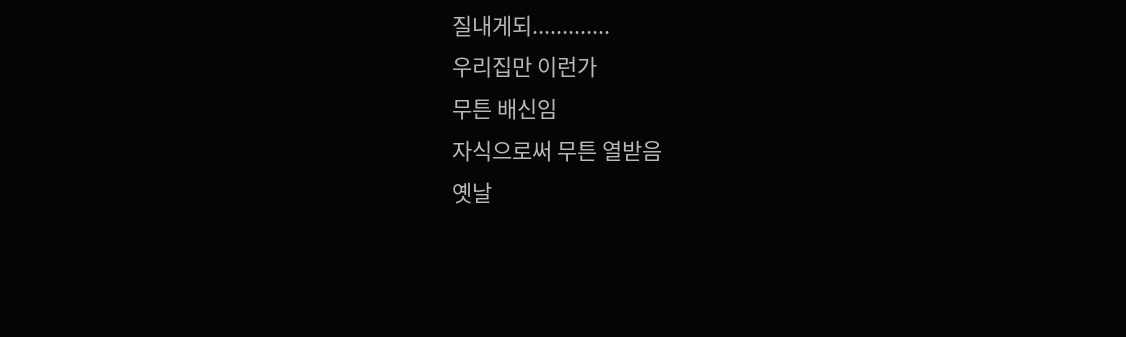질내게되.............
우리집만 이런가
무튼 배신임
자식으로써 무튼 열받음
옛날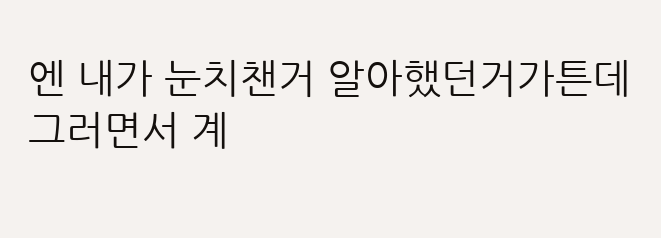엔 내가 눈치챈거 알아했던거가튼데
그러면서 계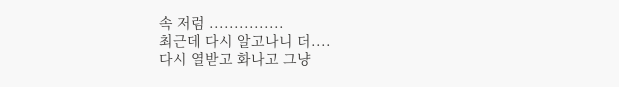속 저럼 ...............
최근데 다시 알고나니 더....
다시 열받고 화나고 그냥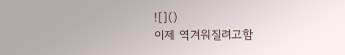![]()
이제 역겨워질려고함